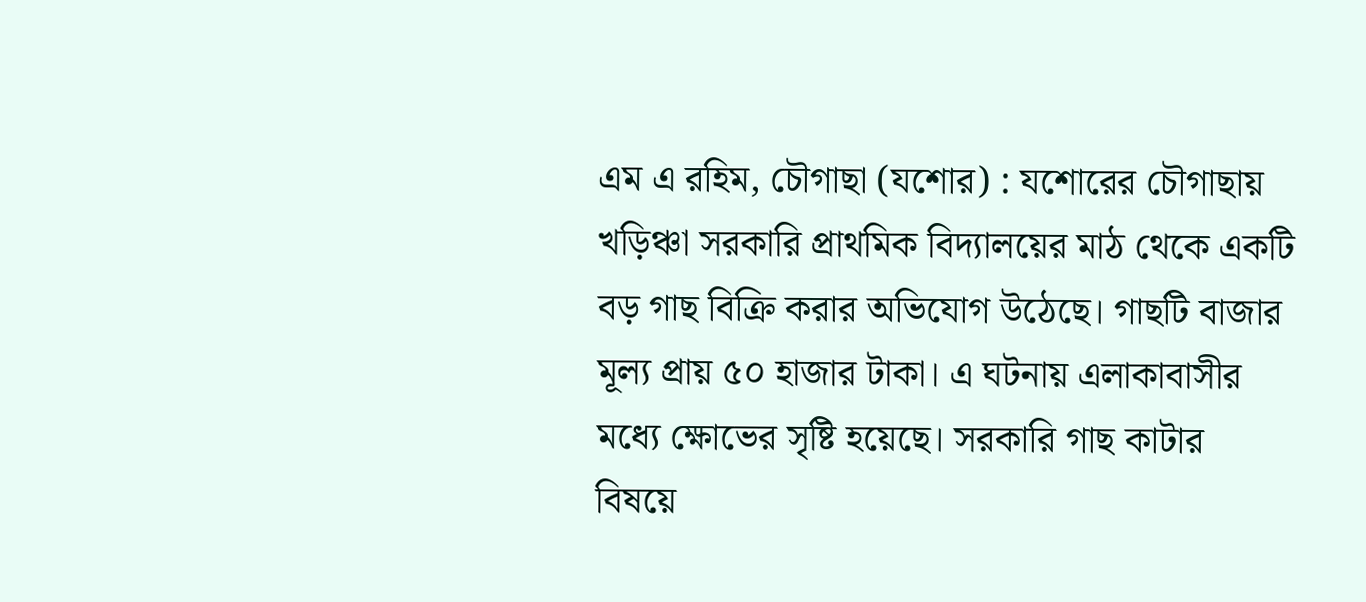এম এ রহিম, চৌগাছা (যশোর) : যশোরের চৌগাছায় খড়িঞ্চা সরকারি প্রাথমিক বিদ্যালয়ের মাঠ থেকে একটি বড় গাছ বিক্রি করার অভিযোগ উঠেছে। গাছটি বাজার মূল্য প্রায় ৫০ হাজার টাকা। এ ঘটনায় এলাকাবাসীর মধ্যে ক্ষোভের সৃষ্টি হয়েছে। সরকারি গাছ কাটার বিষয়ে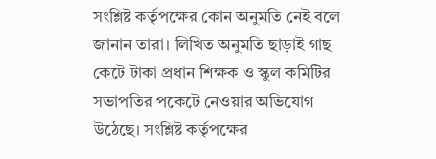সংশ্লিষ্ট কর্তৃপক্ষের কোন অনুমতি নেই বলে জানান তারা। লিখিত অনুমতি ছাড়াই গাছ কেটে টাকা প্রধান শিক্ষক ও স্কুল কমিটির সভাপতির পকেটে নেওয়ার অভিযোগ উঠেছে। সংশ্লিষ্ট কর্তৃপক্ষের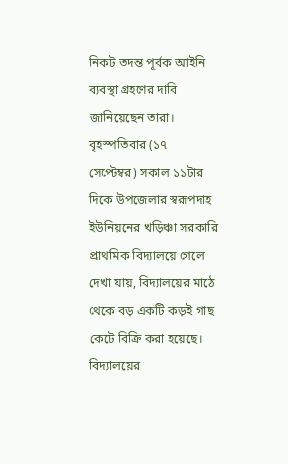নিকট তদন্ত পূর্বক আইনি ব্যবস্থা গ্রহণের দাবি জানিয়েছেন তারা।
বৃহস্পতিবার (১৭ সেপ্টেম্বর) সকাল ১১টার দিকে উপজেলার স্বরূপদাহ ইউনিয়নের খড়িঞ্চা সরকারি প্রাথমিক বিদ্যালয়ে গেলে দেখা যায়, বিদ্যালয়ের মাঠে থেকে বড় একটি কড়ই গাছ কেটে বিক্রি করা হয়েছে। বিদ্যালয়ের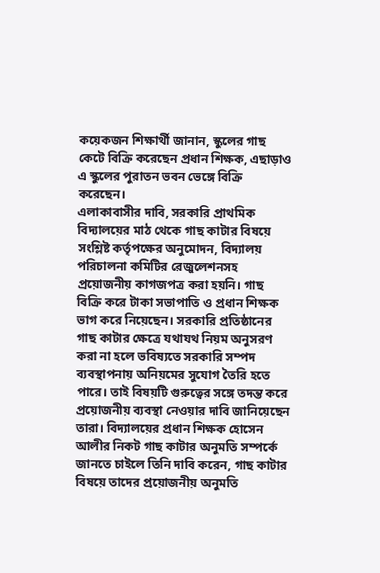কয়েকজন শিক্ষার্থী জানান, স্কুলের গাছ কেটে বিক্রি করেছেন প্রধান শিক্ষক, এছাড়াও এ স্কুলের পুরাতন ভবন ভেঙ্গে বিক্রি করেছেন।
এলাকাবাসীর দাবি, সরকারি প্রাথমিক বিদ্যালয়ের মাঠ থেকে গাছ কাটার বিষয়ে সংশ্লিষ্ট কর্তৃপক্ষের অনুমোদন, বিদ্যালয় পরিচালনা কমিটির রেজুলেশনসহ প্রয়োজনীয় কাগজপত্র করা হয়নি। গাছ বিক্রি করে টাকা সভাপাতি ও প্রধান শিক্ষক ভাগ করে নিয়েছেন। সরকারি প্রতিষ্ঠানের গাছ কাটার ক্ষেত্রে যথাযথ নিয়ম অনুসরণ করা না হলে ভবিষ্যতে সরকারি সম্পদ ব্যবস্থাপনায় অনিয়মের সুযোগ তৈরি হতে পারে। তাই বিষয়টি গুরুত্বের সঙ্গে তদন্ত করে প্রয়োজনীয় ব্যবস্থা নেওয়ার দাবি জানিয়েছেন তারা। বিদ্যালয়ের প্রধান শিক্ষক হোসেন আলীর নিকট গাছ কাটার অনুমতি সম্পর্কে জানতে চাইলে তিনি দাবি করেন, গাছ কাটার বিষয়ে তাদের প্রয়োজনীয় অনুমতি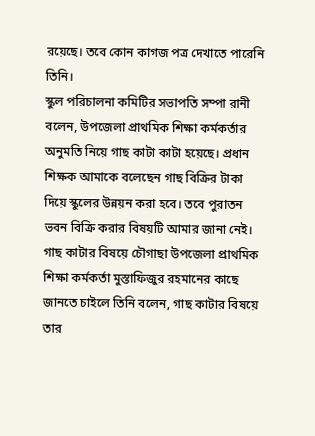রয়েছে। তবে কোন কাগজ পত্র দেখাতে পারেনি তিনি।
স্কুল পরিচালনা কমিটির সভাপতি সম্পা রানী বলেন, উপজেলা প্রাথমিক শিক্ষা কর্মকর্তার অনুমতি নিয়ে গাছ কাটা কাটা হয়েছে। প্রধান শিক্ষক আমাকে বলেছেন গাছ বিক্রির টাকা দিয়ে স্কুলের উন্নয়ন করা হবে। তবে পুরাতন ভবন বিক্রি করার বিষয়টি আমার জানা নেই। গাছ কাটার বিষয়ে চৌগাছা উপজেলা প্রাথমিক শিক্ষা কর্মকর্তা মুস্তাফিজুর রহমানের কাছে জানতে চাইলে তিনি বলেন, গাছ কাটার বিষয়ে তার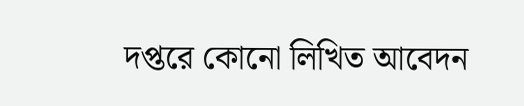দপ্তরে কোনো লিখিত আবেদন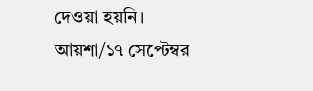দেওয়া হয়নি।
আয়শা/১৭ সেপ্টেম্বর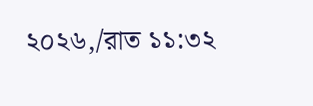২০২৬,/রাত ১১:৩২